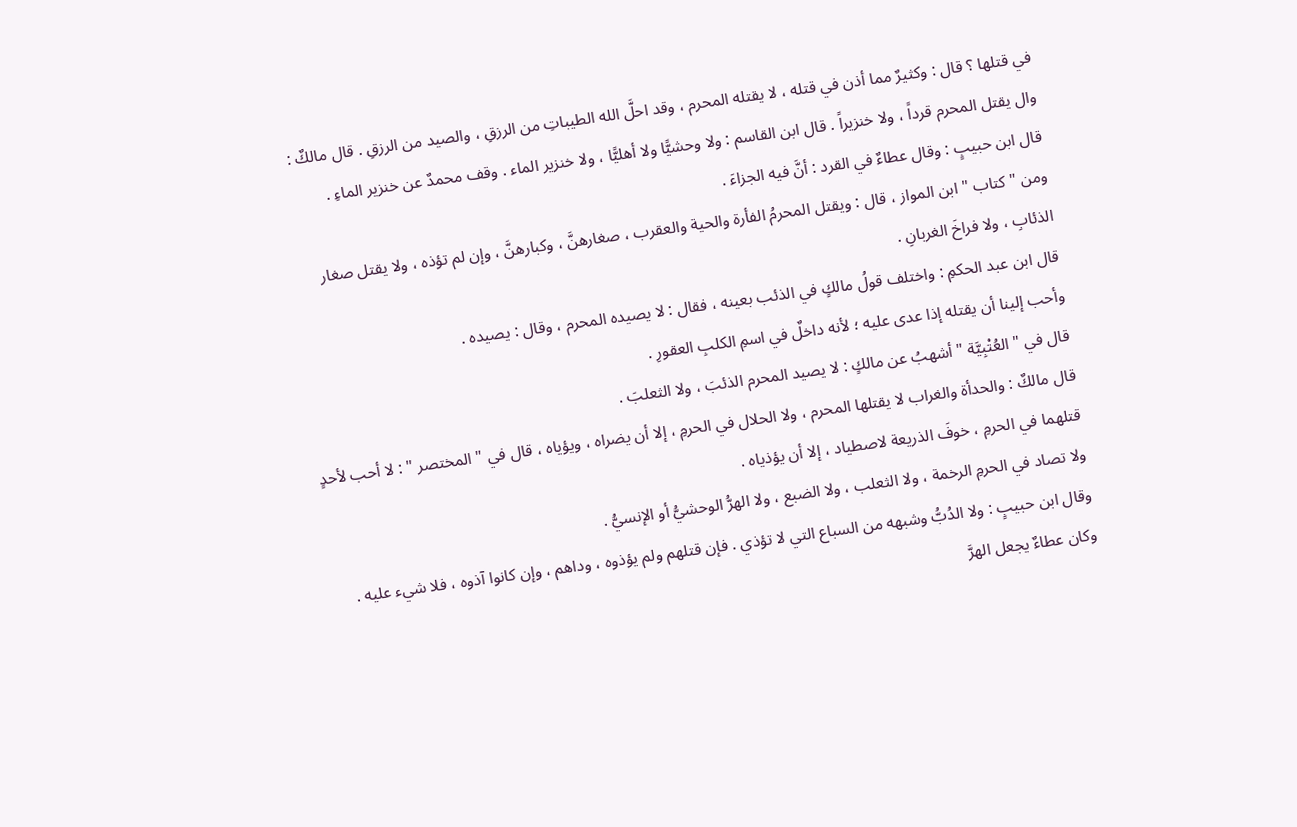في قتلها ؟ قال : وكثيرٌ مما أذن في قتله ، لا يقتله المحرم ، وقد احلَّ الله الطيباتِ من الرزقِ ، والصيد من الرزقِ . قال مالكٌ : وال يقتل المحرم قرداً ، ولا خنزيراً . قال ابن القاسم : ولا وحشيًّا ولا أهليًّا ، ولا خنزير الماء . وقف محمدٌ عن خنزير الماءِ .
قال ابن حبيبٍ : وقال عطاءٌ في القرد : أنَّ فيه الجزاءَ .
ومن " كتاب " ابن المواز ، قال : ويقتل المحرمُ الفأرة والحية والعقرب ، صغارهنَّ ، وكبارهنَّ ، وإن لم تؤذه ، ولا يقتل صغار الذئابِ ، ولا فراخَ الغربانِ .
قال ابن عبد الحكمِ : واختلف قولُ مالكٍ في الذئب بعينه ، فقال : لا يصيده المحرم ، وقال : يصيده .
وأحب إلينا أن يقتله إذا عدى عليه ؛ لأنه داخلٌ في اسمِ الكلبِ العقورِ .
قال في " العُتْبِيَّة " أشهبُ عن مالكٍ : لا يصيد المحرم الذئبَ ، ولا الثعلبَ .
قال مالكٌ : والحدأة والغراب لا يقتلها المحرم ، ولا الحلال في الحرمِ ، إلا أن يضراه ، ويؤياه ، قال في " المختصر " : لا أحب لأحدٍ قتلهما في الحرمِ ، خوفَ الذريعة لاصطياد ، إلا أن يؤذياه .
ولا تصاد في الحرمِ الرخمة ، ولا الثعلب ، ولا الضبع ، ولا الهرُّ الوحشيُّ أو الإنسيُّ .
وقال ابن حبيبٍ : ولا الدُبُّ وشبهه من السباع التي لا تؤذي . فإن قتلهم ولم يؤذوه ، وداهم ، وإن كانوا آذوه ، فلا شيء عليه . وكان عطاءٌ يجعل الهرَّ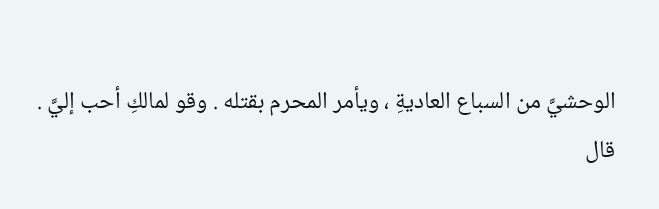الوحشيَّ من السباع العاديةِ ، ويأمر المحرم بقتله . وقو لمالكِ أحب إليَّ .
قال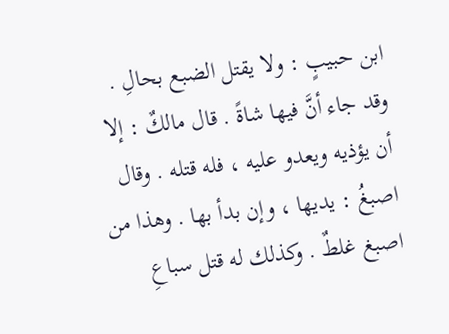ابن حبيبٍ : ولا يقتل الضبع بحالِ . وقد جاء أنَّ فيها شاةً . قال مالكٌ : إلا أن يؤذيه ويعدو عليه ، فله قتله . وقال اصبغُ : يديها ، وإن بدأ بها . وهذا من اصبغ غلطٌ . وكذلك له قتل سباعِ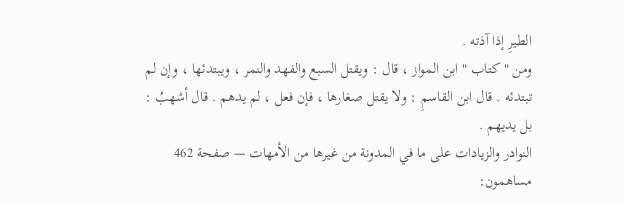الطيرِ إذا آذته .
ومن " كتاب " ابن المواز ، قال : ويقتل السبع والفهد والنمر ، ويبتدئها ، وإن لم تبتدئه . قال ابن القاسمِ : ولا يقتل صغارها ، فإن فعل ، لم يدهم . قال أشهبُ : بل يديهم .
النوادر والزيادات على ما في المدونة من غيرها من الأمهات — صفحة 462
مساهمون: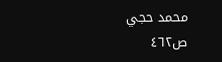محمد حجي
ص٤٦٢